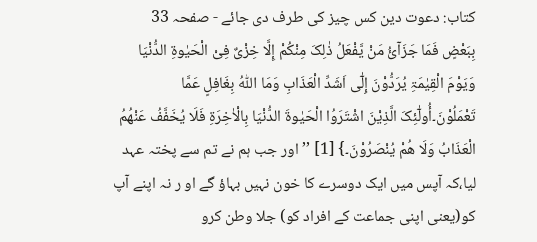کتاب: دعوت دین کس چیز کی طرف دی جائے - صفحہ 33
بِبَعْضٍ فَمَا جَزَآئُ مَنْ یَّفْعَلُ ذٰلِکَ مِنْکُمْ إِلَّا خِزْیٌ فِیْ الْحَیٰوۃِ الدُّنْیَا وَیَوْمَ الْقِیٰمَۃِ یُرَدُّوْنَ إِلٰٓی اَشَدِّ الْعَذَابِ وَمَا اللّٰہُ بِغَافِلٍ عَمَّا تَعْمَلُوْنَ۔أُولٰٓئِکَ الَّذِیْنَ اشْتَرَوُا الْحَیٰوۃَ الدُّنْیَا بِالْاٰخِرَۃِ فَلَا یُخَفَّفُ عَنْھُمُ الْعَذَابُ وَلَا ھُمْ یُنْصَرُوْنَ۔} [1] ’’اور جب ہم نے تم سے پختہ عہد لیا،کہ آپس میں ایک دوسرے کا خون نہیں بہاؤ گے او ر نہ اپنے آپ کو(یعنی اپنی جماعت کے افراد کو) جلا وطن کرو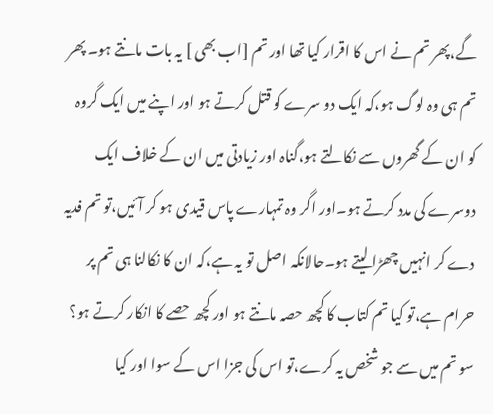گے،پھر تم نے اس کا اقرار کیا تھا اور تم [اب بھی ] یہ بات مانتے ہو۔ پھر تم ہی وہ لوگ ہو،کہ ایک دو سرے کو قتل کرتے ہو اور اپنے میں ایک گروہ کو ان کے گھروں سے نکالتے ہو،گناہ اور زیادتی میں ان کے خلاف ایک دوسرے کی مدد کرتے ہو۔اور اگر وہ تمہارے پاس قیدی ہو کر آئیں،تو تم فدیہ دے کر انہیں چھڑا لیتے ہو۔حالانکہ اصل تو یہ ہے،کہ ان کا نکالنا ہی تم پر حرام ہے،تو کیا تم کتاب کا کچھ حصہ مانتے ہو اور کچھ حصے کا انکار کرتے ہو؟ سو تم میں سے جو شخص یہ کرے،تو اس کی جزا اس کے سوا اور کیا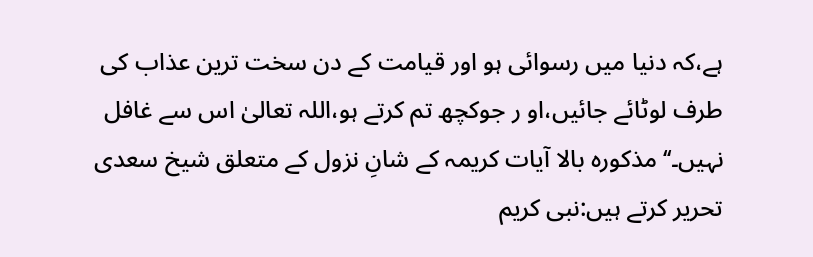ہے،کہ دنیا میں رسوائی ہو اور قیامت کے دن سخت ترین عذاب کی طرف لوٹائے جائیں،او ر جوکچھ تم کرتے ہو،اللہ تعالیٰ اس سے غافل نہیں۔‘‘ مذکورہ بالا آیات کریمہ کے شانِ نزول کے متعلق شیخ سعدی تحریر کرتے ہیں:نبی کریم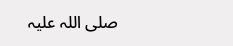صلی اللہ علیہ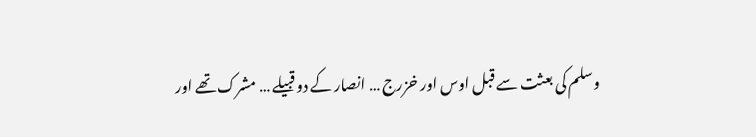وسلم کی بعثت سے قبل اوس اور خزرج … انصار کے دو قبیلے … مشرک تھے اور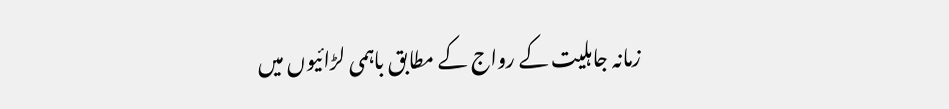زمانہ جاہلیت کے رواج کے مطابق باہمی لڑائیوں میں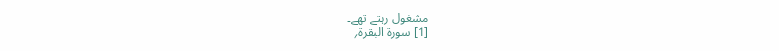مشغول رہتے تھے۔
[1] سورۃ البقرۃ؍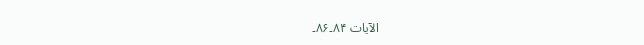الآیات ۸۴۔۸۶۔